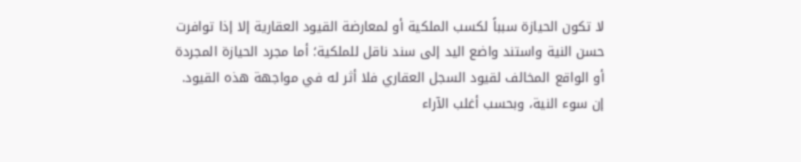لا تكون الحيازة سبباً لكسب الملكية أو لمعارضة القيود العقارية إلا إذا توافرت حسن النية واستند واضع اليد إلى سند ناقل للملكية؛ أما مجرد الحيازة المجردة أو الواقع المخالف لقيود السجل العقاري فلا أثر له في مواجهة هذه القيود.
إن سوء النية، وبحسب أغلب الآراء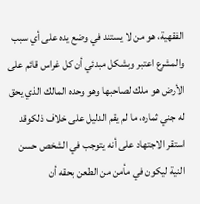الفقهية، هو من لا يستند في وضع يده على أي سبب والمشرع اعتبر وبشكل مبدئي أن كل غراس قائم على الأرض هو ملك لصاحبها وهو وحده المالك الذي يحق له جني ثماره، ما لم يقم الدليل على خلاف ذلكوقد استقر الاجتهاد على أنه يتوجب في الشخص حسن النية ليكون في مأمن من الطعن بحقه أن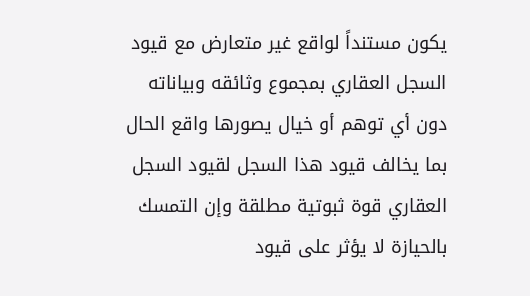يكون مستنداً لواقع غير متعارض مع قيود السجل العقاري بمجموع وثائقه وبياناته دون أي توهم أو خيال يصورها واقع الحال بما يخالف قيود هذا السجل لقيود السجل العقاري قوة ثبوتية مطلقة وإن التمسك بالحيازة لا يؤثر على قيود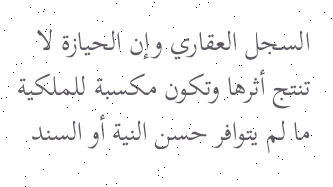السجل العقاري وإن الحيازة لا تنتج أثرها وتكون مكسبة للملكية ما لم يتوافر حسن النية أو السند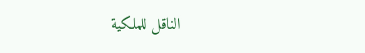الناقل للملكية